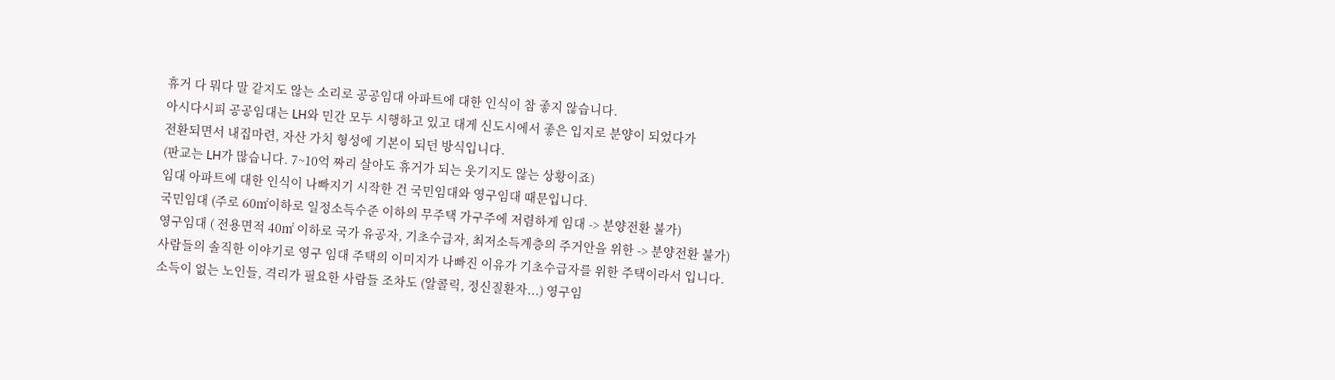휴거 다 뭐다 말 같지도 않는 소리로 공공임대 아파트에 대한 인식이 참 좋지 않습니다.
아시다시피 공공임대는 LH와 민간 모두 시행하고 있고 대게 신도시에서 좋은 입지로 분양이 되었다가
전환되면서 내집마련, 자산 가치 형성에 기본이 되던 방식입니다.
(판교는 LH가 많습니다. 7~10억 짜리 살아도 휴거가 되는 웃기지도 않는 상황이죠)
임대 아파트에 대한 인식이 나빠지기 시작한 건 국민임대와 영구임대 때문입니다.
국민임대 (주로 60㎡이하로 일정소득수준 이하의 무주택 가구주에 저렴하게 임대 -> 분양전환 불가)
영구임대 ( 전용면적 40㎡ 이하로 국가 유공자, 기초수급자, 최저소득계층의 주거안을 위한 -> 분양전환 불가)
사람들의 솔직한 이야기로 영구 임대 주택의 이미지가 나빠진 이유가 기초수급자를 위한 주택이라서 입니다.
소득이 없는 노인들, 격리가 필요한 사람들 조차도 (알콜릭, 정신질환자...) 영구임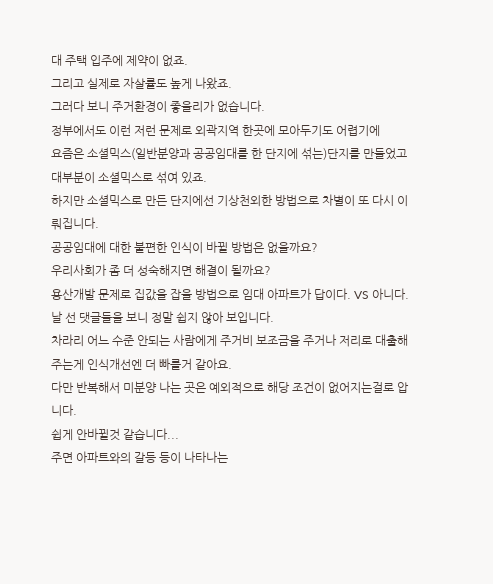대 주택 입주에 제약이 없죠.
그리고 실제로 자살률도 높게 나왔죠.
그러다 보니 주거환경이 좋을리가 없습니다.
정부에서도 이런 저런 문제로 외곽지역 한곳에 모아두기도 어렵기에
요즘은 소셜믹스(일반분양과 공공임대를 한 단지에 섞는)단지를 만들었고 대부분이 소셜믹스로 섞여 있죠.
하지만 소셜믹스로 만든 단지에선 기상천외한 방법으로 차별이 또 다시 이뤄집니다.
공공임대에 대한 불편한 인식이 바뀔 방법은 없을까요?
우리사회가 좀 더 성숙해지면 해결이 될까요?
용산개발 문제로 집값을 잡을 방법으로 임대 아파트가 답이다. VS 아니다.
날 선 댓글들을 보니 정말 쉽지 않아 보입니다.
차라리 어느 수준 안되는 사람에게 주거비 보조금을 주거나 저리로 대출해주는게 인식개선엔 더 빠를거 같아요.
다만 반복해서 미분양 나는 곳은 예외적으로 해당 조건이 없어지는걸로 압니다.
쉽게 안바뀔것 같습니다...
주면 아파트와의 갈등 등이 나타나는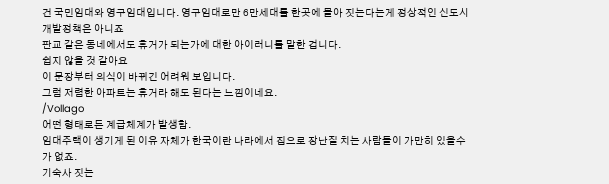건 국민임대와 영구임대입니다. 영구임대로만 6만세대를 한곳에 몰아 짓는다는게 정상적인 신도시 개발정책은 아니죠
판교 같은 동네에서도 휴거가 되는가에 대한 아이러니를 말한 겁니다.
쉽지 않을 것 같아요
이 문장부터 의식이 바뀌긴 어려워 보입니다.
그럼 저렴한 아파트는 휴거라 해도 된다는 느낌이네요.
/Vollago
어떤 형태로든 계급체계가 발생함.
임대주택이 생기게 된 이유 자체가 한국이란 나라에서 집으로 장난질 치는 사람들이 가만히 있을수가 없죠.
기숙사 짓는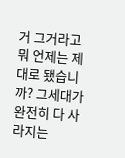거 그거라고 뭐 언제는 제대로 됐습니까? 그세대가 완전히 다 사라지는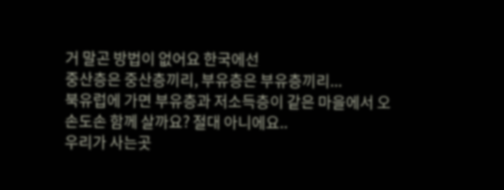거 말곤 방법이 없어요 한국에선
중산층은 중산층끼리, 부유층은 부유층끼리...
북유럽에 가면 부유층과 저소득층이 같은 마을에서 오손도손 함께 살까요? 절대 아니에요..
우리가 사는곳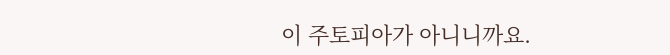이 주토피아가 아니니까요.